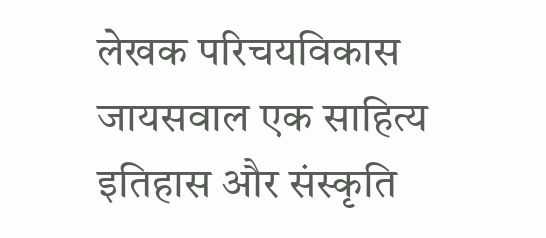लेखक परिचयविकास जायसवाल एक साहित्य इतिहास और संस्कृति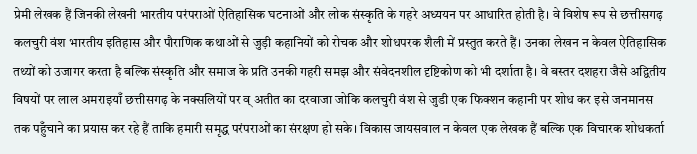प्रेमी लेखक हैं जिनकी लेखनी भारतीय परंपराओं ऐतिहासिक घटनाओं और लोक संस्कृति के गहरे अध्ययन पर आधारित होती है। वे विशेष रूप से छत्तीसगढ़ कलचुरी वंश भारतीय इतिहास और पौराणिक कथाओं से जुड़ी कहानियों को रोचक और शोधपरक शैली में प्रस्तुत करते हैं। उनका लेखन न केवल ऐतिहासिक तथ्यों को उजागर करता है बल्कि संस्कृति और समाज के प्रति उनकी गहरी समझ और संवेदनशील दृष्टिकोण को भी दर्शाता है। वे बस्तर दशहरा जैसे अद्वितीय विषयों पर लाल अमराइयाँ छत्तीसगढ़ के नक्सलियों पर व् अतीत का दरवाजा जोकि कलचुरी वंश से जुडी एक फिक्शन कहानी पर शोध कर इसे जनमानस तक पहुँचाने का प्रयास कर रहे हैं ताकि हमारी समृद्ध परंपराओं का संरक्षण हो सके। विकास जायसवाल न केवल एक लेखक हैं बल्कि एक विचारक शोधकर्ता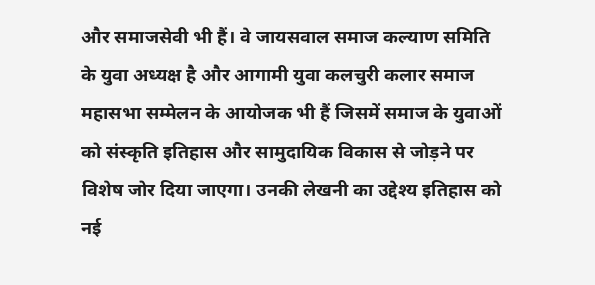और समाजसेवी भी हैं। वे जायसवाल समाज कल्याण समिति के युवा अध्यक्ष है और आगामी युवा कलचुरी कलार समाज महासभा सम्मेलन के आयोजक भी हैं जिसमें समाज के युवाओं को संस्कृति इतिहास और सामुदायिक विकास से जोड़ने पर विशेष जोर दिया जाएगा। उनकी लेखनी का उद्देश्य इतिहास को नई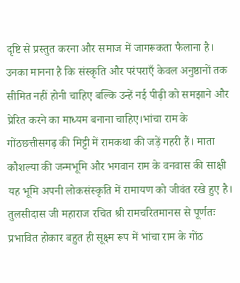दृष्टि से प्रस्तुत करना और समाज में जागरूकता फैलाना है। उनका मानना है कि संस्कृति और परंपराएँ केवल अनुष्ठानों तक सीमित नहीं होनी चाहिए बल्कि उन्हें नई पीढ़ी को समझाने और प्रेरित करने का माध्यम बनाना चाहिए।भांचा राम के गोंठछत्तीसगढ़ की मिट्टी में रामकथा की जड़ें गहरी हैं। माता कौशल्या की जन्मभूमि और भगवान राम के वनवास की साक्षी यह भूमि अपनी लोकसंस्कृति में रामायण को जीवंत रखे हुए है। तुलसीदास जी महाराज रचित श्री रामचरितमानस से पूर्णतः प्रभावित होकार बहुत ही सूक्ष्म रूप में भांचा राम के गोंठ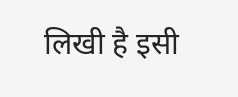लिखी है इसी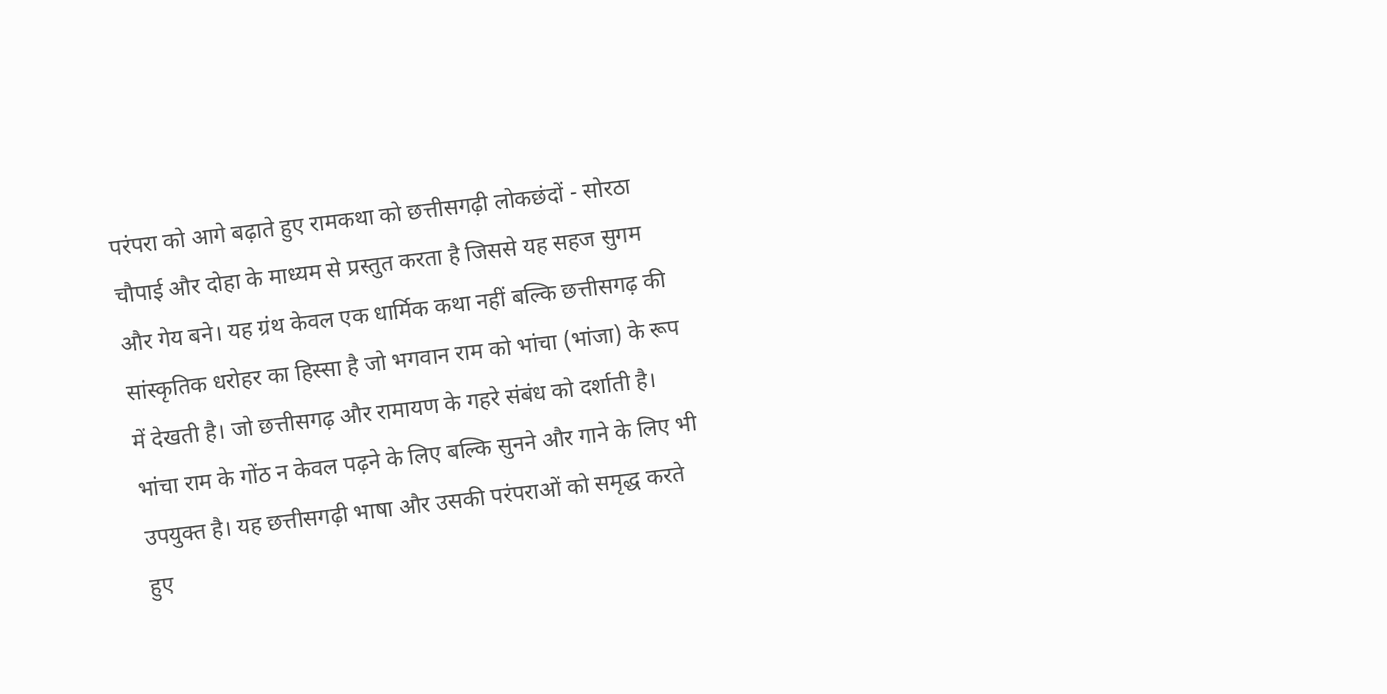परंपरा को आगे बढ़ाते हुए रामकथा को छत्तीसगढ़ी लोकछंदों - सोरठा चौपाई और दोहा के माध्यम से प्रस्तुत करता है जिससे यह सहज सुगम और गेय बने। यह ग्रंथ केवल एक धार्मिक कथा नहीं बल्कि छत्तीसगढ़ की सांस्कृतिक धरोहर का हिस्सा है जो भगवान राम को भांचा (भांजा) के रूप में देखती है। जो छत्तीसगढ़ और रामायण के गहरे संबंध को दर्शाती है। भांचा राम के गोंठ न केवल पढ़ने के लिए बल्कि सुनने और गाने के लिए भी उपयुक्त है। यह छत्तीसगढ़ी भाषा और उसकी परंपराओं को समृद्ध करते हुए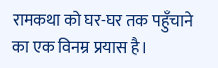रामकथा को घर-घर तक पहुँचाने का एक विनम्र प्रयास है।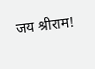जय श्रीराम!